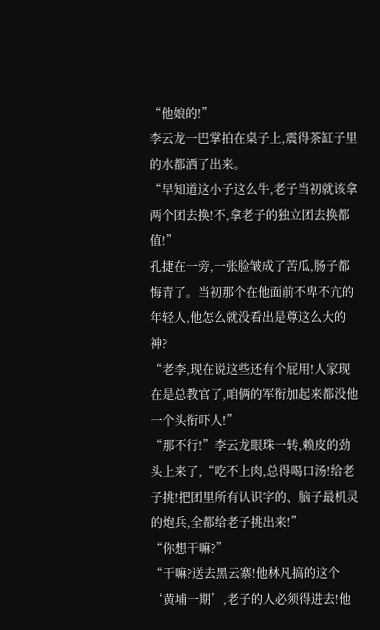“他娘的!”
李云龙一巴掌拍在桌子上,震得茶缸子里的水都洒了出来。
“早知道这小子这么牛,老子当初就该拿两个团去换!不,拿老子的独立团去换都值!”
孔捷在一旁,一张脸皱成了苦瓜,肠子都悔青了。当初那个在他面前不卑不亢的年轻人,他怎么就没看出是尊这么大的神?
“老李,现在说这些还有个屁用!人家现在是总教官了,咱俩的军衔加起来都没他一个头衔吓人!”
“那不行!”李云龙眼珠一转,赖皮的劲头上来了,“吃不上肉,总得喝口汤!给老子挑!把团里所有认识字的、脑子最机灵的炮兵,全都给老子挑出来!”
“你想干嘛?”
“干嘛?送去黑云寨!他林凡搞的这个‘黄埔一期’,老子的人必须得进去!他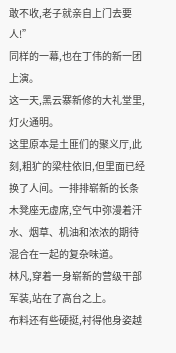敢不收,老子就亲自上门去要人!”
同样的一幕,也在丁伟的新一团上演。
这一天,黑云寨新修的大礼堂里,灯火通明。
这里原本是土匪们的聚义厅,此刻,粗犷的梁柱依旧,但里面已经换了人间。一排排崭新的长条木凳座无虚席,空气中弥漫着汗水、烟草、机油和浓浓的期待混合在一起的复杂味道。
林凡,穿着一身崭新的营级干部军装,站在了高台之上。
布料还有些硬挺,衬得他身姿越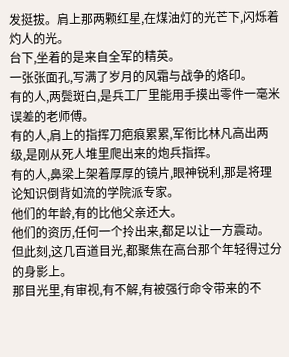发挺拔。肩上那两颗红星,在煤油灯的光芒下,闪烁着灼人的光。
台下,坐着的是来自全军的精英。
一张张面孔,写满了岁月的风霜与战争的烙印。
有的人,两鬓斑白,是兵工厂里能用手摸出零件一毫米误差的老师傅。
有的人,肩上的指挥刀疤痕累累,军衔比林凡高出两级,是刚从死人堆里爬出来的炮兵指挥。
有的人,鼻梁上架着厚厚的镜片,眼神锐利,那是将理论知识倒背如流的学院派专家。
他们的年龄,有的比他父亲还大。
他们的资历,任何一个拎出来,都足以让一方震动。
但此刻,这几百道目光,都聚焦在高台那个年轻得过分的身影上。
那目光里,有审视,有不解,有被强行命令带来的不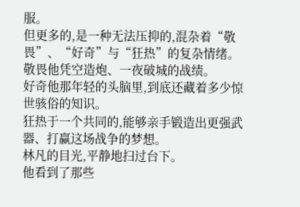服。
但更多的,是一种无法压抑的,混杂着“敬畏”、“好奇”与“狂热”的复杂情绪。
敬畏他凭空造炮、一夜破城的战绩。
好奇他那年轻的头脑里,到底还藏着多少惊世骇俗的知识。
狂热于一个共同的,能够亲手锻造出更强武器、打赢这场战争的梦想。
林凡的目光,平静地扫过台下。
他看到了那些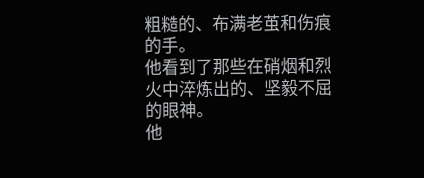粗糙的、布满老茧和伤痕的手。
他看到了那些在硝烟和烈火中淬炼出的、坚毅不屈的眼神。
他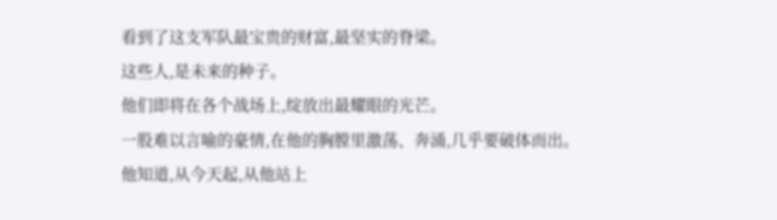看到了这支军队最宝贵的财富,最坚实的脊梁。
这些人,是未来的种子。
他们即将在各个战场上,绽放出最耀眼的光芒。
一股难以言喻的豪情,在他的胸膛里激荡、奔涌,几乎要破体而出。
他知道,从今天起,从他站上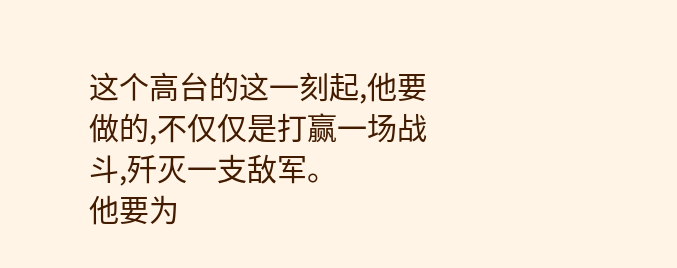这个高台的这一刻起,他要做的,不仅仅是打赢一场战斗,歼灭一支敌军。
他要为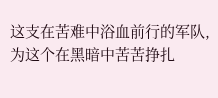这支在苦难中浴血前行的军队,为这个在黑暗中苦苦挣扎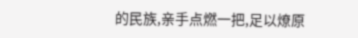的民族,亲手点燃一把,足以燎原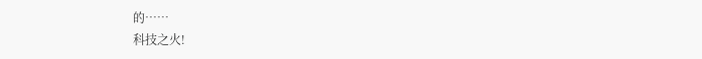的……
科技之火!